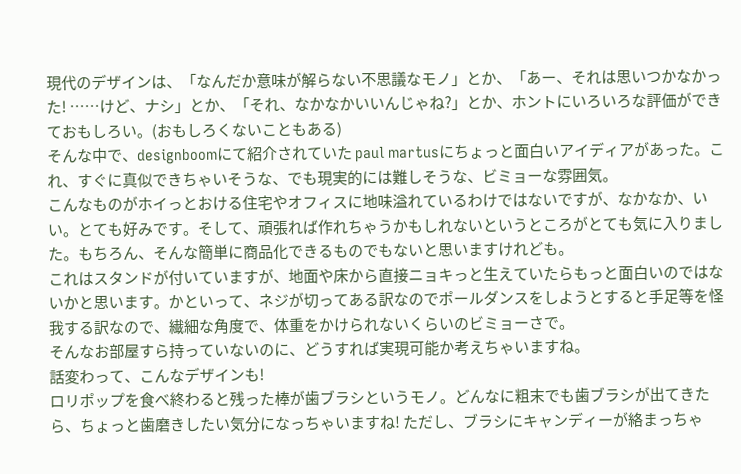現代のデザインは、「なんだか意味が解らない不思議なモノ」とか、「あー、それは思いつかなかった! ……けど、ナシ」とか、「それ、なかなかいいんじゃね?」とか、ホントにいろいろな評価ができておもしろい。(おもしろくないこともある)
そんな中で、designboomにて紹介されていた paul martusにちょっと面白いアイディアがあった。これ、すぐに真似できちゃいそうな、でも現実的には難しそうな、ビミョーな雰囲気。
こんなものがホイっとおける住宅やオフィスに地味溢れているわけではないですが、なかなか、いい。とても好みです。そして、頑張れば作れちゃうかもしれないというところがとても気に入りました。もちろん、そんな簡単に商品化できるものでもないと思いますけれども。
これはスタンドが付いていますが、地面や床から直接ニョキっと生えていたらもっと面白いのではないかと思います。かといって、ネジが切ってある訳なのでポールダンスをしようとすると手足等を怪我する訳なので、繊細な角度で、体重をかけられないくらいのビミョーさで。
そんなお部屋すら持っていないのに、どうすれば実現可能か考えちゃいますね。
話変わって、こんなデザインも!
ロリポップを食べ終わると残った棒が歯ブラシというモノ。どんなに粗末でも歯ブラシが出てきたら、ちょっと歯磨きしたい気分になっちゃいますね! ただし、ブラシにキャンディーが絡まっちゃ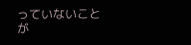っていないことが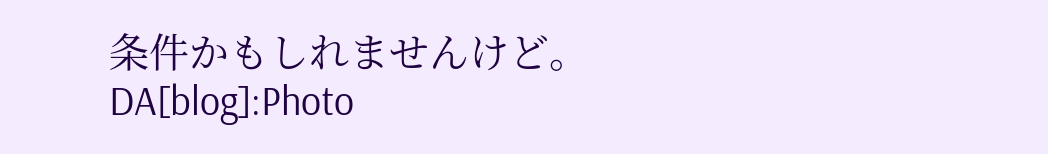条件かもしれませんけど。
DA[blog]:Photo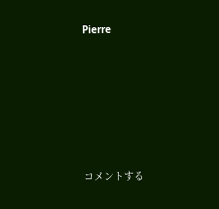Pierre






コメントする